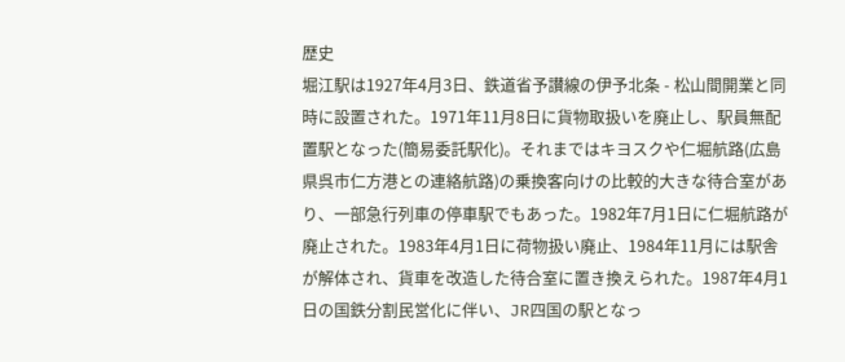歴史
堀江駅は1927年4月3日、鉄道省予讃線の伊予北条 - 松山間開業と同時に設置された。1971年11月8日に貨物取扱いを廃止し、駅員無配置駅となった(簡易委託駅化)。それまではキヨスクや仁堀航路(広島県呉市仁方港との連絡航路)の乗換客向けの比較的大きな待合室があり、一部急行列車の停車駅でもあった。1982年7月1日に仁堀航路が廃止された。1983年4月1日に荷物扱い廃止、1984年11月には駅舎が解体され、貨車を改造した待合室に置き換えられた。1987年4月1日の国鉄分割民営化に伴い、JR四国の駅となっ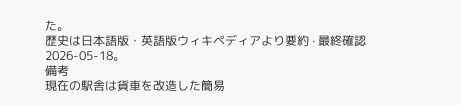た。
歴史は日本語版・英語版ウィキペディアより要約 · 最終確認 2026-05-18。
備考
現在の駅舎は貨車を改造した簡易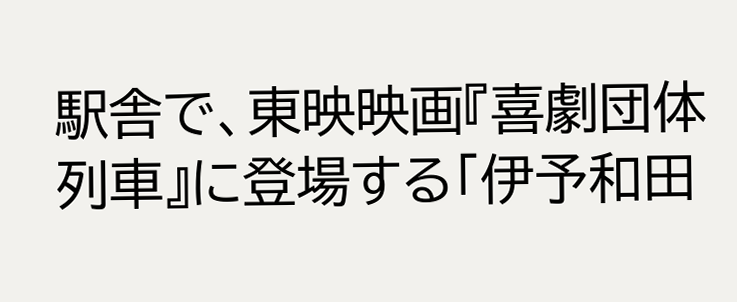駅舎で、東映映画『喜劇団体列車』に登場する「伊予和田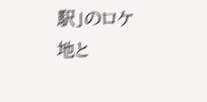駅」のロケ地と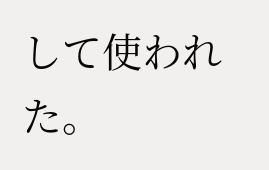して使われた。